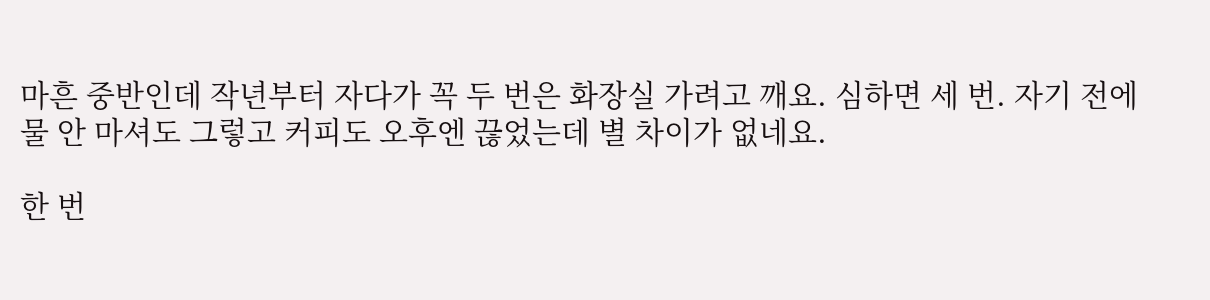마흔 중반인데 작년부터 자다가 꼭 두 번은 화장실 가려고 깨요. 심하면 세 번. 자기 전에 물 안 마셔도 그렇고 커피도 오후엔 끊었는데 별 차이가 없네요.

한 번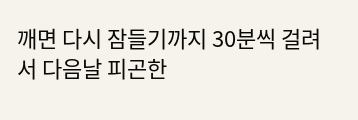깨면 다시 잠들기까지 30분씩 걸려서 다음날 피곤한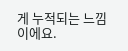게 누적되는 느낌이에요.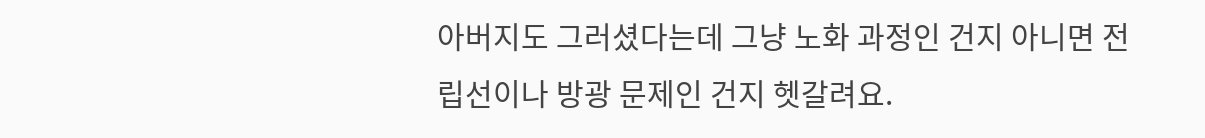아버지도 그러셨다는데 그냥 노화 과정인 건지 아니면 전립선이나 방광 문제인 건지 헷갈려요.